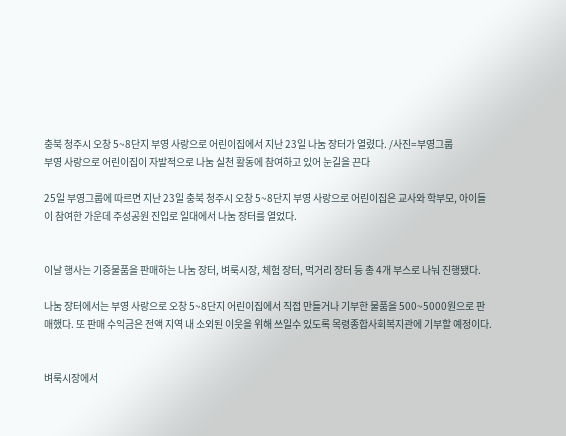충북 청주시 오창 5~8단지 부영 사랑으로 어린이집에서 지난 23일 나눔 장터가 열렸다. /사진=부영그룹
부영 사랑으로 어린이집이 자발적으로 나눔 실천 활동에 참여하고 있어 눈길을 끈다

25일 부영그룹에 따르면 지난 23일 충북 청주시 오창 5~8단지 부영 사랑으로 어린이집은 교사와 학부모, 아이들이 참여한 가운데 주성공원 진입로 일대에서 나눔 장터를 열었다.


이날 행사는 기증물품을 판매하는 나눔 장터, 벼룩시장, 체험 장터, 먹거리 장터 등 총 4개 부스로 나눠 진행됐다.

나눔 장터에서는 부영 사랑으로 오창 5~8단지 어린이집에서 직접 만들거나 기부한 물품을 500~5000원으로 판매했다. 또 판매 수익금은 전액 지역 내 소외된 이웃을 위해 쓰일수 있도록 목령종합사회복지관에 기부할 예정이다.


벼룩시장에서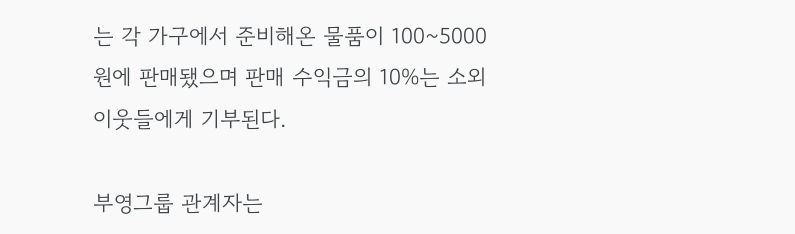는 각 가구에서 준비해온 물품이 100~5000원에 판매됐으며 판매 수익금의 10%는 소외 이웃들에게 기부된다.

부영그룹 관계자는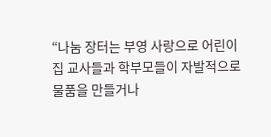“나눔 장터는 부영 사랑으로 어린이집 교사들과 학부모들이 자발적으로 물품을 만들거나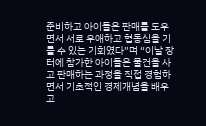준비하고 아이들은 판매를 도우면서 서로 우애하고 협동심을 기를 수 있는 기회였다”며 “이날 장터에 참가한 아이들은 물건을 사고 판매하는 과정을 직접 경험하면서 기초적인 경제개념을 배우고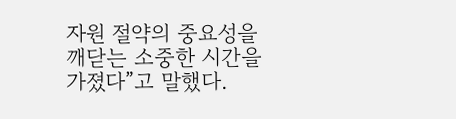자원 절약의 중요성을 깨닫는 소중한 시간을 가졌다”고 말했다.